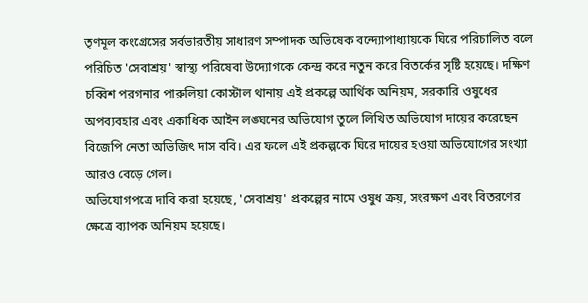তৃণমূল কংগ্রেসের সর্বভারতীয় সাধারণ সম্পাদক অভিষেক বন্দ্যোপাধ্যায়কে ঘিরে পরিচালিত বলে পরিচিত 'সেবাশ্রয়' স্বাস্থ্য পরিষেবা উদ্যোগকে কেন্দ্র করে নতুন করে বিতর্কের সৃষ্টি হয়েছে। দক্ষিণ চব্বিশ পরগনার পারুলিয়া কোস্টাল থানায় এই প্রকল্পে আর্থিক অনিয়ম, সরকারি ওষুধের অপব্যবহার এবং একাধিক আইন লঙ্ঘনের অভিযোগ তুলে লিখিত অভিযোগ দায়ের করেছেন বিজেপি নেতা অভিজিৎ দাস ববি। এর ফলে এই প্রকল্পকে ঘিরে দায়ের হওয়া অভিযোগের সংখ্যা আরও বেড়ে গেল।
অভিযোগপত্রে দাবি করা হয়েছে, 'সেবাশ্রয়' প্রকল্পের নামে ওষুধ ক্রয়, সংরক্ষণ এবং বিতরণের ক্ষেত্রে ব্যাপক অনিয়ম হয়েছে।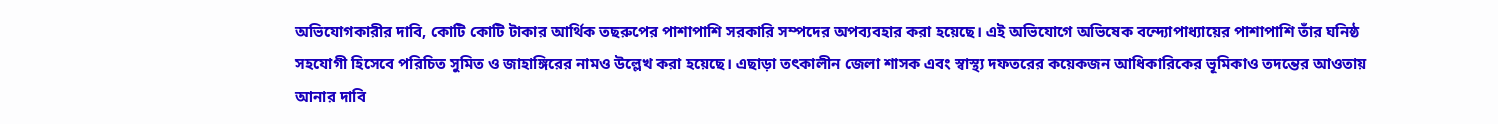অভিযোগকারীর দাবি, কোটি কোটি টাকার আর্থিক তছরুপের পাশাপাশি সরকারি সম্পদের অপব্যবহার করা হয়েছে। এই অভিযোগে অভিষেক বন্দ্যোপাধ্যায়ের পাশাপাশি তাঁর ঘনিষ্ঠ সহযোগী হিসেবে পরিচিত সুমিত ও জাহাঙ্গিরের নামও উল্লেখ করা হয়েছে। এছাড়া তৎকালীন জেলা শাসক এবং স্বাস্থ্য দফতরের কয়েকজন আধিকারিকের ভূমিকাও তদন্তের আওতায় আনার দাবি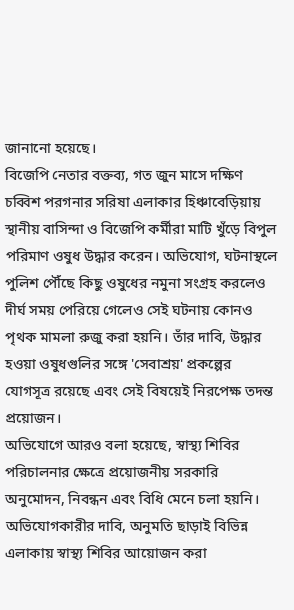জানানো হয়েছে।
বিজেপি নেতার বক্তব্য, গত জুন মাসে দক্ষিণ চব্বিশ পরগনার সরিষা এলাকার হিঞ্চাবেড়িয়ায় স্থানীয় বাসিন্দা ও বিজেপি কর্মীরা মাটি খুঁড়ে বিপুল পরিমাণ ওষুধ উদ্ধার করেন। অভিযোগ, ঘটনাস্থলে পুলিশ পৌঁছে কিছু ওষুধের নমুনা সংগ্রহ করলেও দীর্ঘ সময় পেরিয়ে গেলেও সেই ঘটনায় কোনও পৃথক মামলা রুজু করা হয়নি। তাঁর দাবি, উদ্ধার হওয়া ওষুধগুলির সঙ্গে 'সেবাশ্রয়' প্রকল্পের যোগসূত্র রয়েছে এবং সেই বিষয়েই নিরপেক্ষ তদন্ত প্রয়োজন।
অভিযোগে আরও বলা হয়েছে, স্বাস্থ্য শিবির পরিচালনার ক্ষেত্রে প্রয়োজনীয় সরকারি অনুমোদন, নিবন্ধন এবং বিধি মেনে চলা হয়নি। অভিযোগকারীর দাবি, অনুমতি ছাড়াই বিভিন্ন এলাকায় স্বাস্থ্য শিবির আয়োজন করা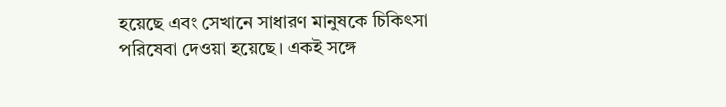হয়েছে এবং সেখানে সাধারণ মানুষকে চিকিৎসা পরিষেবা দেওয়া হয়েছে। একই সঙ্গে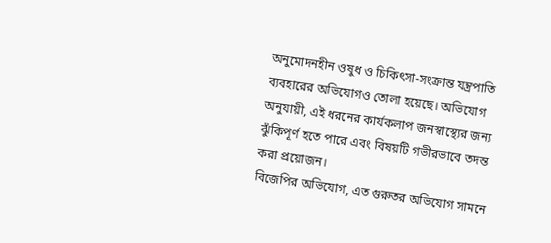অনুমোদনহীন ওষুধ ও চিকিৎসা-সংক্রান্ত যন্ত্রপাতি ব্যবহারের অভিযোগও তোলা হয়েছে। অভিযোগ অনুযায়ী, এই ধরনের কার্যকলাপ জনস্বাস্থ্যের জন্য ঝুঁকিপূর্ণ হতে পারে এবং বিষয়টি গভীরভাবে তদন্ত করা প্রয়োজন।
বিজেপির অভিযোগ, এত গুরুতর অভিযোগ সামনে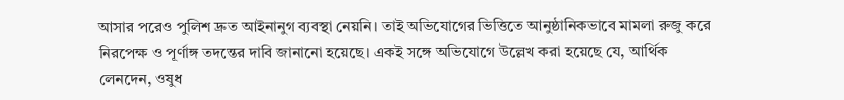আসার পরেও পুলিশ দ্রুত আইনানুগ ব্যবস্থা নেয়নি। তাই অভিযোগের ভিত্তিতে আনুষ্ঠানিকভাবে মামলা রুজু করে নিরপেক্ষ ও পূর্ণাঙ্গ তদন্তের দাবি জানানো হয়েছে। একই সঙ্গে অভিযোগে উল্লেখ করা হয়েছে যে, আর্থিক লেনদেন, ওষুধ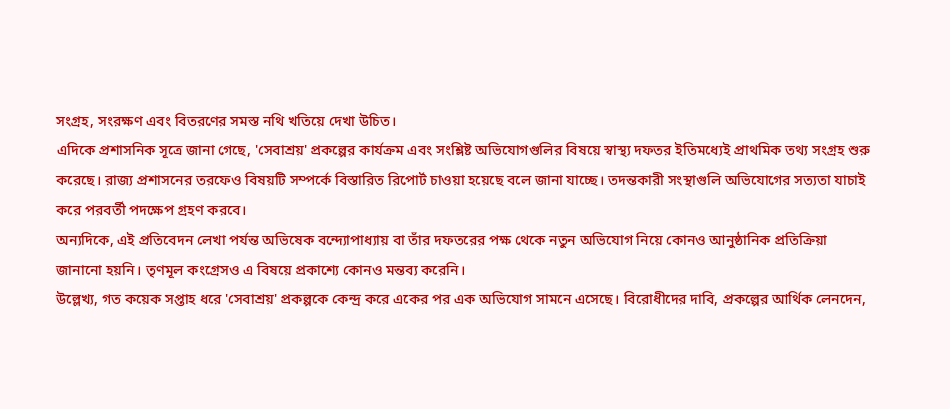সংগ্রহ, সংরক্ষণ এবং বিতরণের সমস্ত নথি খতিয়ে দেখা উচিত।
এদিকে প্রশাসনিক সূত্রে জানা গেছে, 'সেবাশ্রয়' প্রকল্পের কার্যক্রম এবং সংশ্লিষ্ট অভিযোগগুলির বিষয়ে স্বাস্থ্য দফতর ইতিমধ্যেই প্রাথমিক তথ্য সংগ্রহ শুরু করেছে। রাজ্য প্রশাসনের তরফেও বিষয়টি সম্পর্কে বিস্তারিত রিপোর্ট চাওয়া হয়েছে বলে জানা যাচ্ছে। তদন্তকারী সংস্থাগুলি অভিযোগের সত্যতা যাচাই করে পরবর্তী পদক্ষেপ গ্রহণ করবে।
অন্যদিকে, এই প্রতিবেদন লেখা পর্যন্ত অভিষেক বন্দ্যোপাধ্যায় বা তাঁর দফতরের পক্ষ থেকে নতুন অভিযোগ নিয়ে কোনও আনুষ্ঠানিক প্রতিক্রিয়া জানানো হয়নি। তৃণমূল কংগ্রেসও এ বিষয়ে প্রকাশ্যে কোনও মন্তব্য করেনি।
উল্লেখ্য, গত কয়েক সপ্তাহ ধরে 'সেবাশ্রয়' প্রকল্পকে কেন্দ্র করে একের পর এক অভিযোগ সামনে এসেছে। বিরোধীদের দাবি, প্রকল্পের আর্থিক লেনদেন,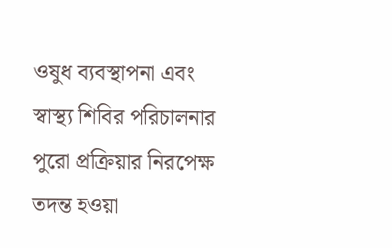ওষুধ ব্যবস্থাপনা এবং স্বাস্থ্য শিবির পরিচালনার পুরো প্রক্রিয়ার নিরপেক্ষ তদন্ত হওয়া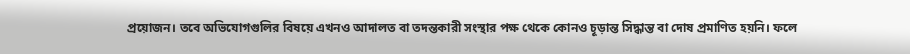প্রয়োজন। তবে অভিযোগগুলির বিষয়ে এখনও আদালত বা তদন্তকারী সংস্থার পক্ষ থেকে কোনও চূড়ান্ত সিদ্ধান্ত বা দোষ প্রমাণিত হয়নি। ফলে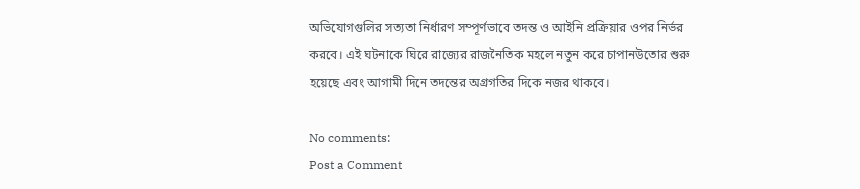অভিযোগগুলির সত্যতা নির্ধারণ সম্পূর্ণভাবে তদন্ত ও আইনি প্রক্রিয়ার ওপর নির্ভর করবে। এই ঘটনাকে ঘিরে রাজ্যের রাজনৈতিক মহলে নতুন করে চাপানউতোর শুরু হয়েছে এবং আগামী দিনে তদন্তের অগ্রগতির দিকে নজর থাকবে।

No comments:
Post a Comment